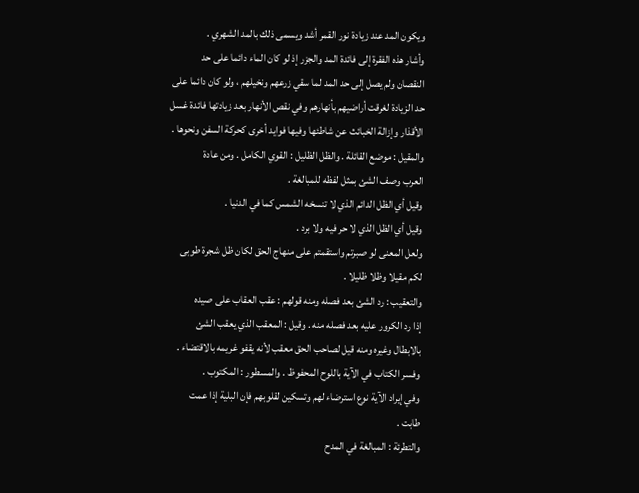ويكون المد عند زيادة نور القمر أشد ويسمى ذلك بالمد الشهري .
وأشار هذه الفقرة إلى فائدة المد والجزر إذ لو كان الماء دائما على حد
النقصان ولم يصل إلى حد المد لما سقي زرعهم ونخيلهم ، ولو كان دائما على
حد الزيادة لغرقت أراضيهم بأنهارهم وفي نقص الأنهار بعد زيادتها فائدة غسل
الأقذار وإزالة الخبائث عن شاطئها وفيها فوايد أخرى كحركة السفن ونحوها .
والمقيل : موضع القائلة . والظل الظليل : القوي الكامل . ومن عادة
العرب وصف الشئ بمثل لفظه للمبالغة .
وقيل أي الظل الدائم الذي لا تنسخه الشمس كما في الدنيا .
وقيل أي الظل الذي لا حر فيه ولا برد .
ولعل المعنى لو صبرتم واستقمتم على منهاج الحق لكان ظل شجرة طوبى
لكم مقيلا وظلا ظليلا .
والتعقيب : رد الشئ بعد فصله ومنه قولهم : عقب العقاب على صيده
إذا رد الكرور عليه بعد فصله منه . وقيل : المعقب الذي يعقب الشئ
بالابطال وغيره ومنه قيل لصاحب الحق معقب لأنه يقفو غريمه بالاقتضاء .
وفسر الكتاب في الآية باللوح المحفوظ . والمسطور : المكتوب .
وفي إيراد الآية نوع استرضاء لهم وتسكين لقلوبهم فإن البلية إذا عمت
طابت .
والتطرئة : المبالغة في المدح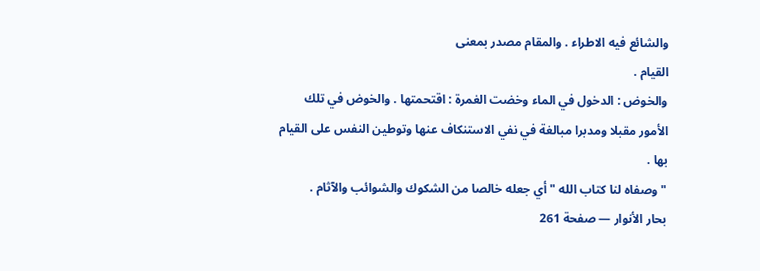والشائع فيه الاطراء . والمقام مصدر بمعنى
القيام .
والخوض : الدخول في الماء وخضت الغمرة : اقتحمتها . والخوض في تلك
الأمور مقبلا ومدبرا مبالغة في نفي الاستنكاف عنها وتوطين النفس على القيام
بها .
" وصفاه لنا كتاب الله " أي جعله خالصا من الشكوك والشوائب والآثام .
بحار الأنوار — صفحة 261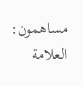مساهمون: العلامة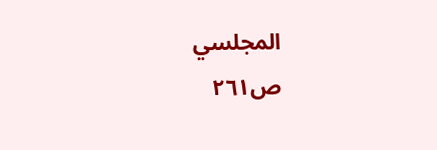المجلسي
ص٢٦١